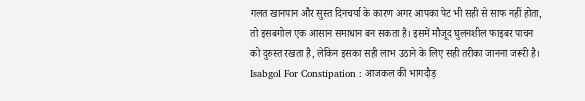गलत खानपान और सुस्त दिनचर्या के कारण अगर आपका पेट भी सही से साफ नहीं होता, तो इसबगोल एक आसान समाधान बन सकता है। इसमें मौजूद घुलनशील फाइबर पाचन को दुरुस्त रखता है, लेकिन इसका सही लाभ उठाने के लिए सही तरीका जानना जरूरी है।
Isabgol For Constipation : आजकल की भागदौड़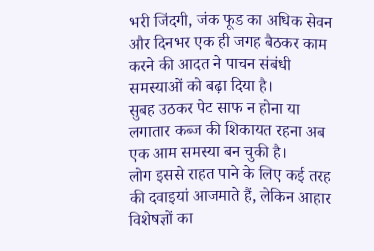भरी जिंदगी, जंक फूड का अधिक सेवन और दिनभर एक ही जगह बैठकर काम करने की आदत ने पाचन संबंधी समस्याओं को बढ़ा दिया है।
सुबह उठकर पेट साफ न होना या लगातार कब्ज की शिकायत रहना अब एक आम समस्या बन चुकी है।
लोग इससे राहत पाने के लिए कई तरह की दवाइयां आजमाते हैं, लेकिन आहार विशेषज्ञों का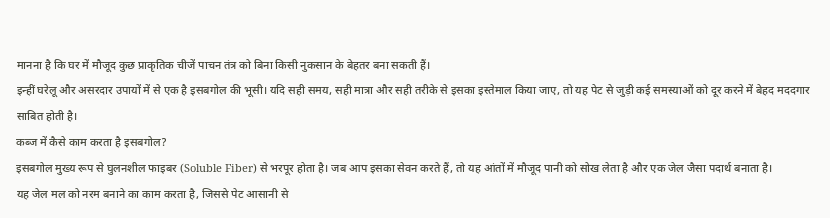मानना है कि घर में मौजूद कुछ प्राकृतिक चीजें पाचन तंत्र को बिना किसी नुकसान के बेहतर बना सकती हैं।
इन्हीं घरेलू और असरदार उपायों में से एक है इसबगोल की भूसी। यदि सही समय, सही मात्रा और सही तरीके से इसका इस्तेमाल किया जाए, तो यह पेट से जुड़ी कई समस्याओं को दूर करने में बेहद मददगार साबित होती है।
कब्ज में कैसे काम करता है इसबगोल?
इसबगोल मुख्य रूप से घुलनशील फाइबर (Soluble Fiber) से भरपूर होता है। जब आप इसका सेवन करते हैं, तो यह आंतों में मौजूद पानी को सोख लेता है और एक जेल जैसा पदार्थ बनाता है।
यह जेल मल को नरम बनाने का काम करता है, जिससे पेट आसानी से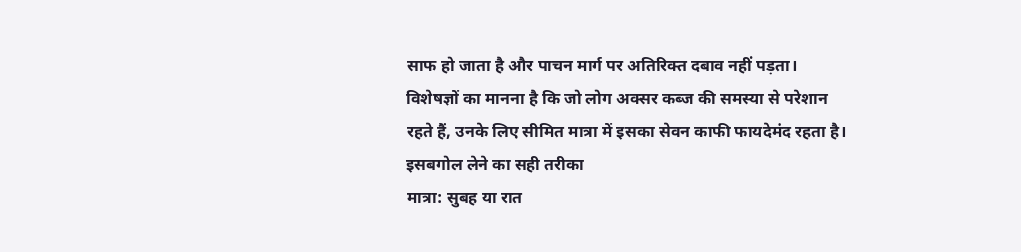साफ हो जाता है और पाचन मार्ग पर अतिरिक्त दबाव नहीं पड़ता।
विशेषज्ञों का मानना है कि जो लोग अक्सर कब्ज की समस्या से परेशान रहते हैं, उनके लिए सीमित मात्रा में इसका सेवन काफी फायदेमंद रहता है।
इसबगोल लेने का सही तरीका
मात्रा: सुबह या रात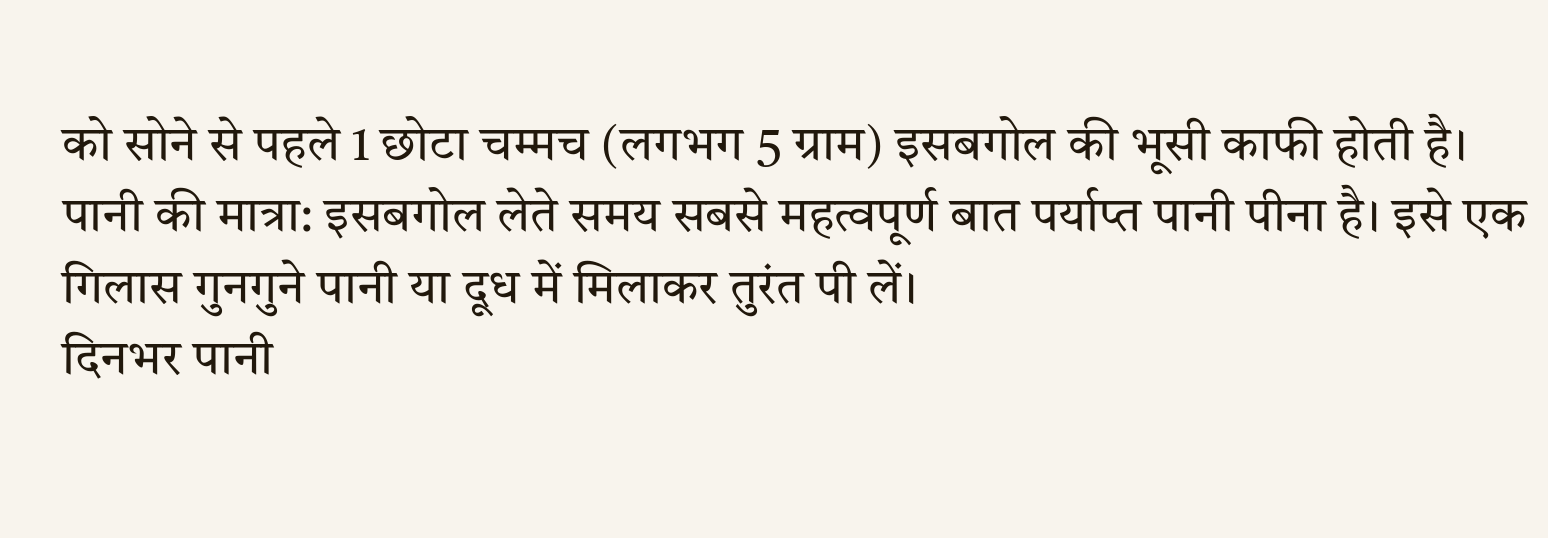को सोने से पहले 1 छोटा चम्मच (लगभग 5 ग्राम) इसबगोल की भूसी काफी होती है।
पानी की मात्रा: इसबगोल लेते समय सबसे महत्वपूर्ण बात पर्याप्त पानी पीना है। इसे एक गिलास गुनगुने पानी या दूध में मिलाकर तुरंत पी लें।
दिनभर पानी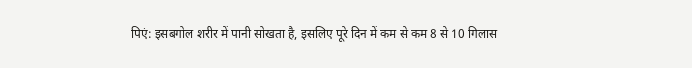पिएं: इसबगोल शरीर में पानी सोखता है, इसलिए पूरे दिन में कम से कम 8 से 10 गिलास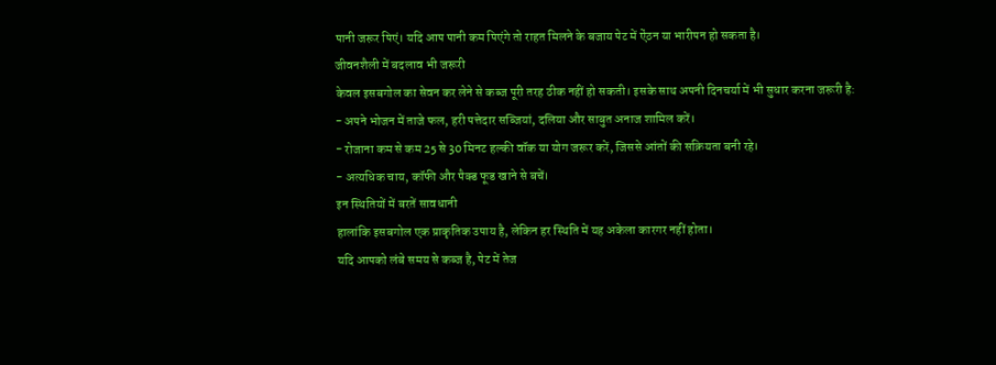पानी जरूर पिएं। यदि आप पानी कम पिएंगे तो राहत मिलने के बजाय पेट में ऐंठन या भारीपन हो सकता है।
जीवनशैली में बदलाव भी जरूरी
केवल इसबगोल का सेवन कर लेने से कब्ज पूरी तरह ठीक नहीं हो सकती। इसके साथ अपनी दिनचर्या में भी सुधार करना जरूरी है:
- अपने भोजन में ताजे फल, हरी पत्तेदार सब्जियां, दलिया और साबुत अनाज शामिल करें।
- रोजाना कम से कम 25 से 30 मिनट हल्की वॉक या योग जरूर करें, जिससे आंतों की सक्रियता बनी रहे।
- अत्यधिक चाय, कॉफी और पैक्ड फूड खाने से बचें।
इन स्थितियों में बरतें सावधानी
हालांकि इसबगोल एक प्राकृतिक उपाय है, लेकिन हर स्थिति में यह अकेला कारगर नहीं होता।
यदि आपको लंबे समय से कब्ज है, पेट में तेज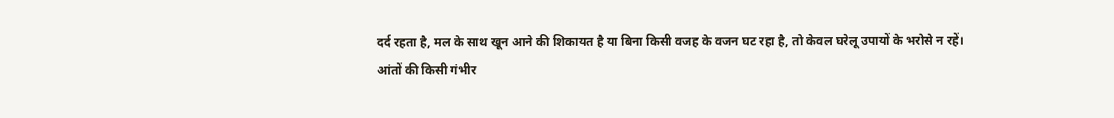दर्द रहता है, मल के साथ खून आने की शिकायत है या बिना किसी वजह के वजन घट रहा है, तो केवल घरेलू उपायों के भरोसे न रहें।
आंतों की किसी गंभीर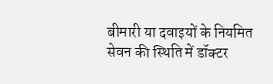बीमारी या दवाइयों के नियमित सेवन की स्थिति में डॉक्टर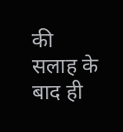की सलाह के बाद ही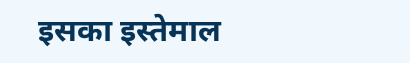इसका इस्तेमाल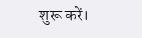शुरू करें।